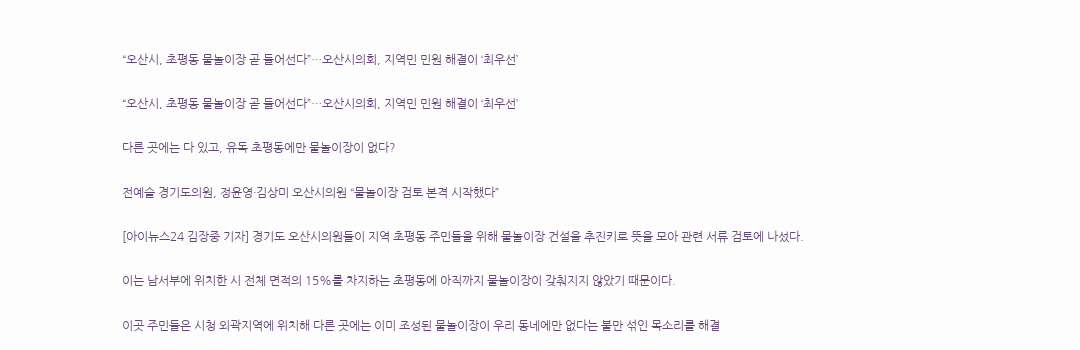“오산시, 초평동 물놀이장 곧 들어선다”…오산시의회, 지역민 민원 해결이 ‘최우선’

“오산시, 초평동 물놀이장 곧 들어선다”…오산시의회, 지역민 민원 해결이 ‘최우선’

다른 곳에는 다 있고, 유독 초평동에만 물놀이장이 없다?

전예슬 경기도의원, 정윤영·김상미 오산시의원 “물놀이장 검토 본격 시작했다”

[아이뉴스24 김장중 기자] 경기도 오산시의원들이 지역 초평동 주민들을 위해 물놀이장 건설을 추진키로 뜻을 모아 관련 서류 검토에 나섰다.

이는 남서부에 위치한 시 전체 면적의 15%를 차지하는 초평동에 아직까지 물놀이장이 갖춰지지 않았기 때문이다.

이곳 주민들은 시청 외곽지역에 위치해 다른 곳에는 이미 조성된 물놀이장이 우리 동네에만 없다는 불만 섞인 목소리를 해결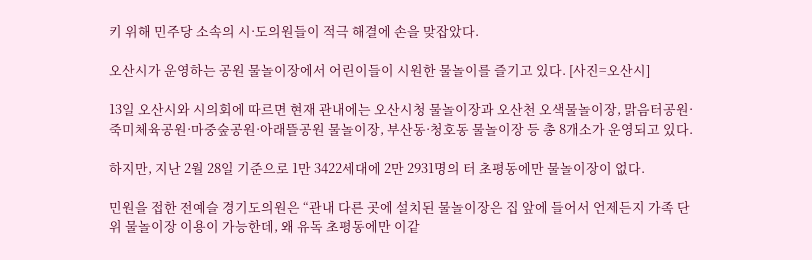키 위해 민주당 소속의 시·도의원들이 적극 해결에 손을 맞잡았다.

오산시가 운영하는 공원 물놀이장에서 어린이들이 시원한 물놀이를 즐기고 있다. [사진=오산시]

13일 오산시와 시의회에 따르면 현재 관내에는 오산시청 물놀이장과 오산천 오색물놀이장, 맑음터공원· 죽미체육공원·마중숲공원·아래뜰공원 물놀이장, 부산동·청호동 물놀이장 등 총 8개소가 운영되고 있다.

하지만, 지난 2월 28일 기준으로 1만 3422세대에 2만 2931명의 터 초평동에만 물놀이장이 없다.

민원을 접한 전예슬 경기도의원은 “관내 다른 곳에 설치된 물놀이장은 집 앞에 들어서 언제든지 가족 단위 물놀이장 이용이 가능한데, 왜 유독 초평동에만 이같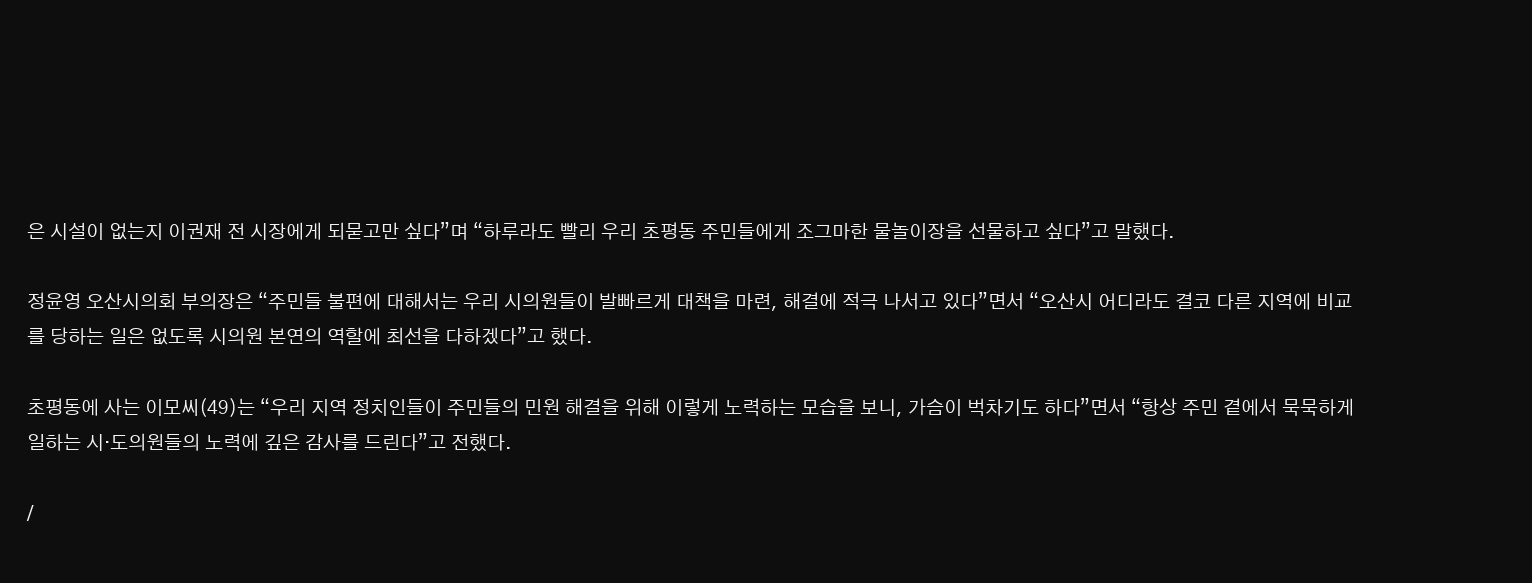은 시설이 없는지 이권재 전 시장에게 되묻고만 싶다”며 “하루라도 빨리 우리 초평동 주민들에게 조그마한 물놀이장을 선물하고 싶다”고 말했다.

정윤영 오산시의회 부의장은 “주민들 불편에 대해서는 우리 시의원들이 발빠르게 대책을 마련, 해결에 적극 나서고 있다”면서 “오산시 어디라도 결코 다른 지역에 비교를 당하는 일은 없도록 시의원 본연의 역할에 최선을 다하겠다”고 했다.

초평동에 사는 이모씨(49)는 “우리 지역 정치인들이 주민들의 민원 해결을 위해 이렇게 노력하는 모습을 보니, 가슴이 벅차기도 하다”면서 “항상 주민 곁에서 묵묵하게 일하는 시·도의원들의 노력에 깊은 감사를 드린다”고 전했다.

/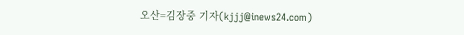오산=김장중 기자(kjjj@inews24.com)